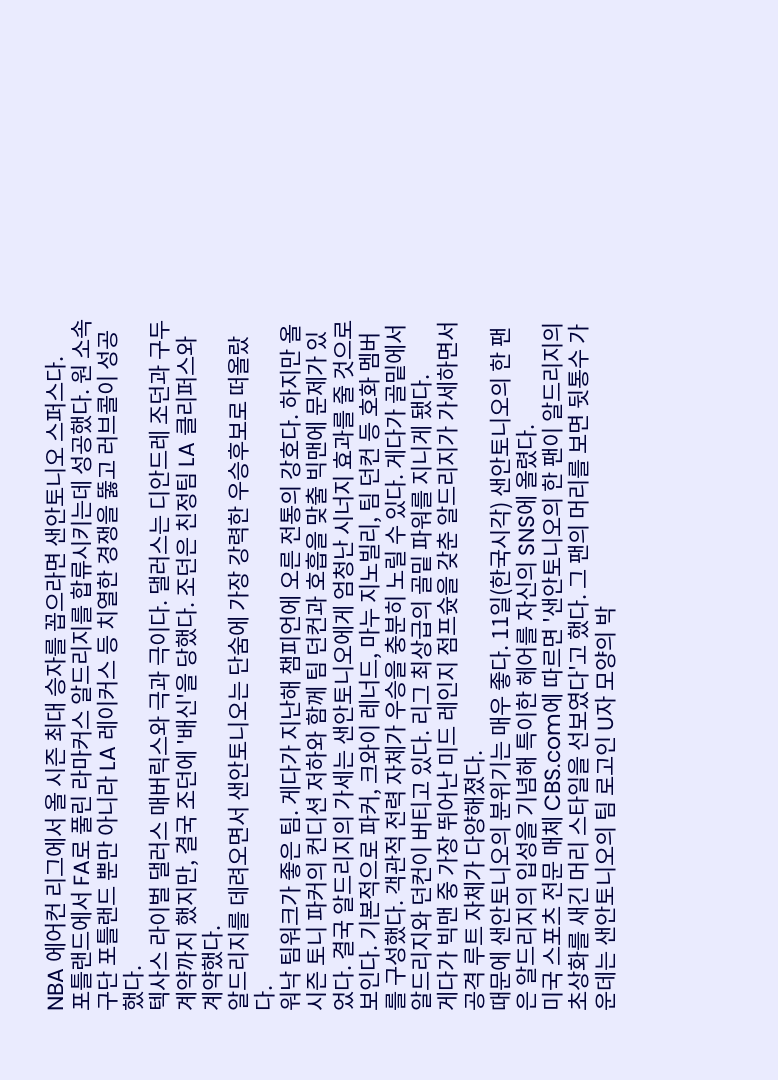NBA 에어컨 리그에서 올 시즌 최대 승자를 꼽으라면 샌안토니오 스퍼스다.
포틀랜드에서 FA로 풀린 라마커스 알드리지를 합류시키는데 성공했다. 원 소속 구단 포틀랜드 뿐만 아니라 LA 레이커스 등 치열한 경쟁을 뚫고 러브콜이 성공했다.
텍사스 라이벌 댈러스 매버릭스와 극과 극이다. 댈러스는 디안드레 조던과 구두계약까지 했지만, 결국 조던에 '배신'을 당했다. 조던은 친정팀 LA 클리퍼스와 계약했다.
알드리지를 데려오면서 샌안토니오는 단숨에 가장 강력한 우승후보로 떠올랐다.
워낙 팀워크가 좋은 팀. 게다가 지난해 챔피언에 오른 전통의 강호다. 하지만 올 시즌 토니 파커의 컨디션 저하와 함께 팀 던컨과 호흡을 맞출 빅맨에 문제가 있었다. 결국 알드리지의 가세는 샌안토니오에게 엄청난 시너지 효과를 줄 것으로 보인다. 기본적으로 파커, 크와이 레너드, 마누 지노빌리, 팀 던컨 등 호화 멤버를 구성했다. 객관적 전력 자체가 우승을 충분히 노릴 수 있다. 게다가 골밑에서 알드리지와 던컨이 버티고 있다. 리그 최상급의 골밑 파워를 지니게 됐다.
게다가 빅맨 중 가장 뛰어난 미드 레인지 점프슛을 갖춘 알드리지가 가세하면서 공격 루트 자체가 다양해졌다.
때문에 샌안토니오의 분위기는 매우 좋다. 11일(한국시각) 샌안토니오의 한 팬은 알드리지의 입성을 기념해 특이한 헤어를 자신의 SNS에 올렸다.
미국 스포츠 전문 매체 CBS.com에 따르면 '샌안토니오의 한 팬이 알드리지의 초상화를 새긴 머리 스타일을 선보였다'고 했다. 그 팬의 머리를 보면 뒷통수 가운데는 샌안토니오의 팀 로고인 U자 모양의 박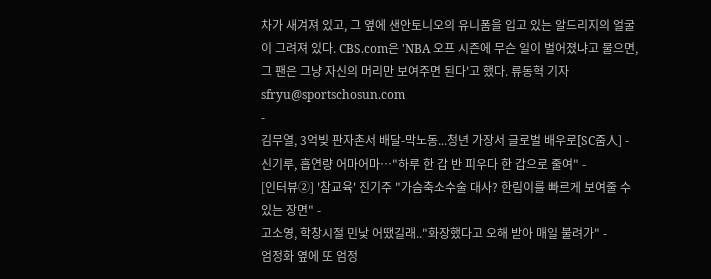차가 새겨져 있고, 그 옆에 샌안토니오의 유니폼을 입고 있는 알드리지의 얼굴이 그려져 있다. CBS.com은 'NBA 오프 시즌에 무슨 일이 벌어졌냐고 물으면, 그 팬은 그냥 자신의 머리만 보여주면 된다'고 했다. 류동혁 기자 sfryu@sportschosun.com
-
김무열, 3억빚 판자촌서 배달-막노동...청년 가장서 글로벌 배우로[SC줌人] -
신기루, 흡연량 어마어마…"하루 한 갑 반 피우다 한 갑으로 줄여" -
[인터뷰②] '참교육' 진기주 "가슴축소수술 대사? 한림이를 빠르게 보여줄 수 있는 장면" -
고소영, 학창시절 민낯 어땠길래.."화장했다고 오해 받아 매일 불려가" -
엄정화 옆에 또 엄정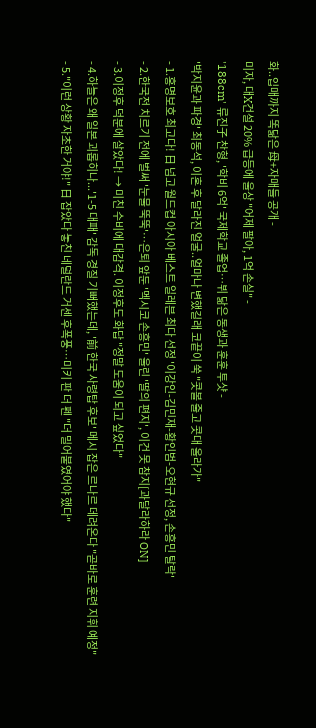화..입매까지 똑닮은 母+자매들 공개 -
미자, 대X건설 20% 급등에 울상 "어제 팔아, 1억 손실" -
'188cm' 류진子 찬형, '학비 6억' 국제학교 졸업…뷔 닮은 동생과 훈훈 투샷 -
'박지윤과 파경' 최동석, 이혼 후 달라진 얼굴..얼마나 변했길래 코끝이 쑥 "콧볼 줄고 콧대 올라가"
- 1.홍명보호 최고다! 日 넘고 월드컵 아시아 베스트 일레븐 최다 선정 '이강인-김민재-황인범-오현규 선정, 손흥민 탈락'
- 2.한국전 치르기 전에 벌써 '눈물 뚝뚝'…은퇴 앞둔 '멕시코 손흥민' 울린 '딸의 편지', 이건 못 참지[과달라하라 ON]
- 3.이정후 덕분에 살았다! → 미친 수비에 대감격. 이정후도 화답 "정말 도움이 되고 싶었다"
- 4.하늘은 왜 일본 괴롭히나...'1-5 대패' 감독 경질 기뻐했는데, '前 한국 사령탑 후보' 메시 잡은 르나르 데려온다 "곧바로 훈련 지휘 예정"
- 5."이런 상황 자초한 거야!" 日 잡았다 놓친 네덜란드 거센 후폭풍…미키 판 더 펜 "더 밀어붙였어야 했다"